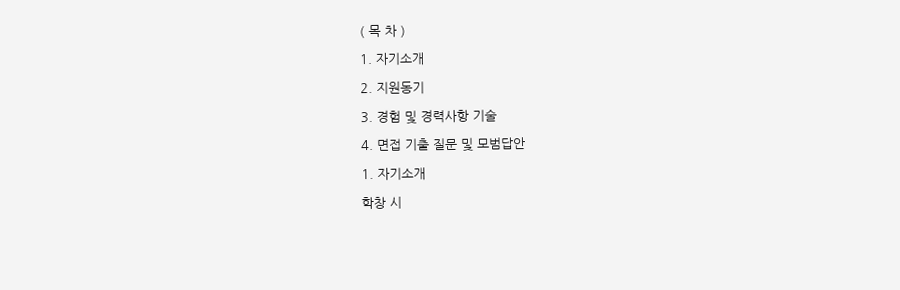( 목 차 )
1. 자기소개
2. 지원동기
3. 경험 및 경력사항 기술
4. 면접 기출 질문 및 모범답안
1. 자기소개
학창 시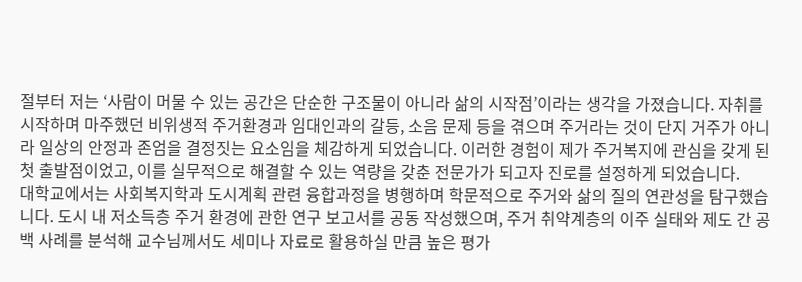절부터 저는 ‘사람이 머물 수 있는 공간은 단순한 구조물이 아니라 삶의 시작점’이라는 생각을 가졌습니다. 자취를 시작하며 마주했던 비위생적 주거환경과 임대인과의 갈등, 소음 문제 등을 겪으며 주거라는 것이 단지 거주가 아니라 일상의 안정과 존엄을 결정짓는 요소임을 체감하게 되었습니다. 이러한 경험이 제가 주거복지에 관심을 갖게 된 첫 출발점이었고, 이를 실무적으로 해결할 수 있는 역량을 갖춘 전문가가 되고자 진로를 설정하게 되었습니다.
대학교에서는 사회복지학과 도시계획 관련 융합과정을 병행하며 학문적으로 주거와 삶의 질의 연관성을 탐구했습니다. 도시 내 저소득층 주거 환경에 관한 연구 보고서를 공동 작성했으며, 주거 취약계층의 이주 실태와 제도 간 공백 사례를 분석해 교수님께서도 세미나 자료로 활용하실 만큼 높은 평가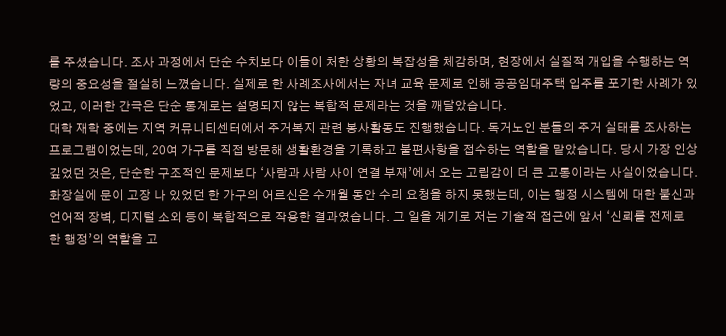를 주셨습니다. 조사 과정에서 단순 수치보다 이들이 처한 상황의 복잡성을 체감하며, 현장에서 실질적 개입을 수행하는 역량의 중요성을 절실히 느꼈습니다. 실제로 한 사례조사에서는 자녀 교육 문제로 인해 공공임대주택 입주를 포기한 사례가 있었고, 이러한 간극은 단순 통계로는 설명되지 않는 복합적 문제라는 것을 깨달았습니다.
대학 재학 중에는 지역 커뮤니티센터에서 주거복지 관련 봉사활동도 진행했습니다. 독거노인 분들의 주거 실태를 조사하는 프로그램이었는데, 20여 가구를 직접 방문해 생활환경을 기록하고 불편사항을 접수하는 역할을 맡았습니다. 당시 가장 인상 깊었던 것은, 단순한 구조적인 문제보다 ‘사람과 사람 사이 연결 부재’에서 오는 고립감이 더 큰 고통이라는 사실이었습니다. 화장실에 문이 고장 나 있었던 한 가구의 어르신은 수개월 동안 수리 요청을 하지 못했는데, 이는 행정 시스템에 대한 불신과 언어적 장벽, 디지털 소외 등이 복합적으로 작용한 결과였습니다. 그 일을 계기로 저는 기술적 접근에 앞서 ‘신뢰를 전제로 한 행정’의 역할을 고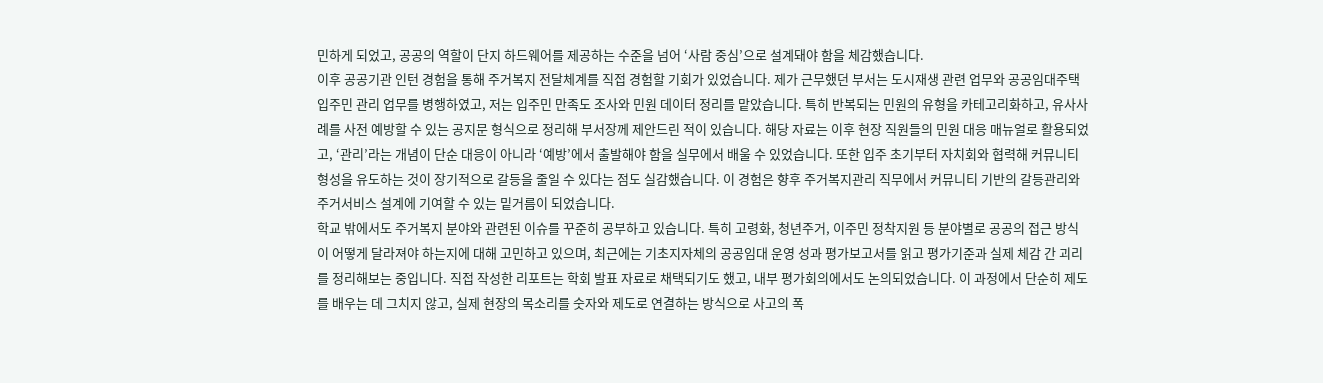민하게 되었고, 공공의 역할이 단지 하드웨어를 제공하는 수준을 넘어 ‘사람 중심’으로 설계돼야 함을 체감했습니다.
이후 공공기관 인턴 경험을 통해 주거복지 전달체계를 직접 경험할 기회가 있었습니다. 제가 근무했던 부서는 도시재생 관련 업무와 공공임대주택 입주민 관리 업무를 병행하였고, 저는 입주민 만족도 조사와 민원 데이터 정리를 맡았습니다. 특히 반복되는 민원의 유형을 카테고리화하고, 유사사례를 사전 예방할 수 있는 공지문 형식으로 정리해 부서장께 제안드린 적이 있습니다. 해당 자료는 이후 현장 직원들의 민원 대응 매뉴얼로 활용되었고, ‘관리’라는 개념이 단순 대응이 아니라 ‘예방’에서 출발해야 함을 실무에서 배울 수 있었습니다. 또한 입주 초기부터 자치회와 협력해 커뮤니티 형성을 유도하는 것이 장기적으로 갈등을 줄일 수 있다는 점도 실감했습니다. 이 경험은 향후 주거복지관리 직무에서 커뮤니티 기반의 갈등관리와 주거서비스 설계에 기여할 수 있는 밑거름이 되었습니다.
학교 밖에서도 주거복지 분야와 관련된 이슈를 꾸준히 공부하고 있습니다. 특히 고령화, 청년주거, 이주민 정착지원 등 분야별로 공공의 접근 방식이 어떻게 달라져야 하는지에 대해 고민하고 있으며, 최근에는 기초지자체의 공공임대 운영 성과 평가보고서를 읽고 평가기준과 실제 체감 간 괴리를 정리해보는 중입니다. 직접 작성한 리포트는 학회 발표 자료로 채택되기도 했고, 내부 평가회의에서도 논의되었습니다. 이 과정에서 단순히 제도를 배우는 데 그치지 않고, 실제 현장의 목소리를 숫자와 제도로 연결하는 방식으로 사고의 폭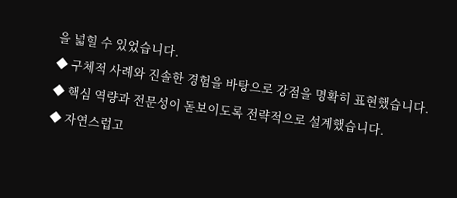을 넓힐 수 있었습니다.
◆ 구체적 사례와 진솔한 경험을 바탕으로 강점을 명확히 표현했습니다.
◆ 핵심 역량과 전문성이 돋보이도록 전략적으로 설계했습니다.
◆ 자연스럽고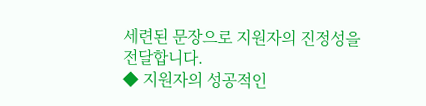세련된 문장으로 지원자의 진정성을 전달합니다.
◆ 지원자의 성공적인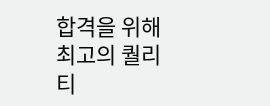합격을 위해 최고의 퀄리티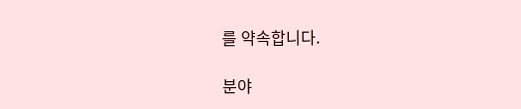를 약속합니다.

분야